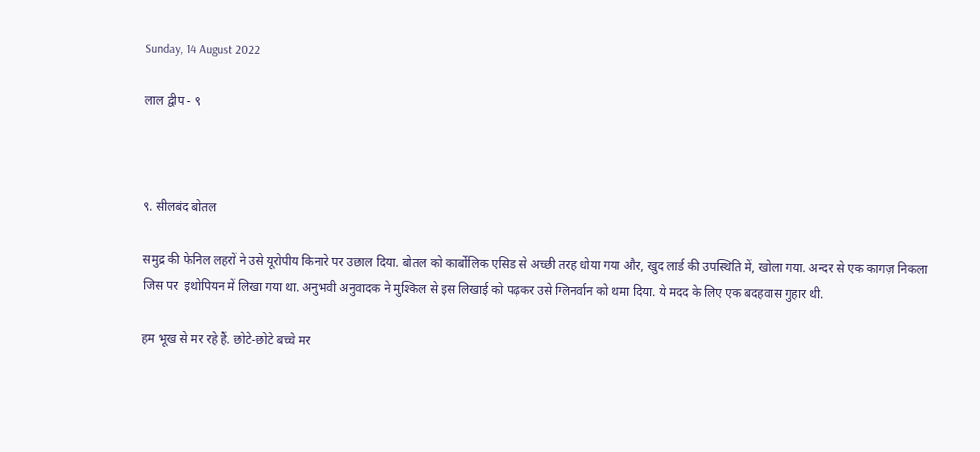Sunday, 14 August 2022

लाल द्वीप - ९



९. सीलबंद बोतल

समुद्र की फेनिल लहरों ने उसे यूरोपीय किनारे पर उछाल दिया. बोतल को कार्बोलिक एसिड से अच्छी तरह धोया गया और, खुद लार्ड की उपस्थिति में, खोला गया. अन्दर से एक कागज़ निकला जिस पर  इथोपियन में लिखा गया था. अनुभवी अनुवादक ने मुश्किल से इस लिखाई को पढ़कर उसे ग्लिनर्वान को थमा दिया. ये मदद के लिए एक बदहवास गुहार थी.

हम भूख से मर रहे हैं. छोटे-छोटे बच्चे मर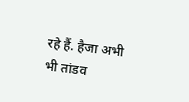रहे हैं. हैजा अभी भी तांडव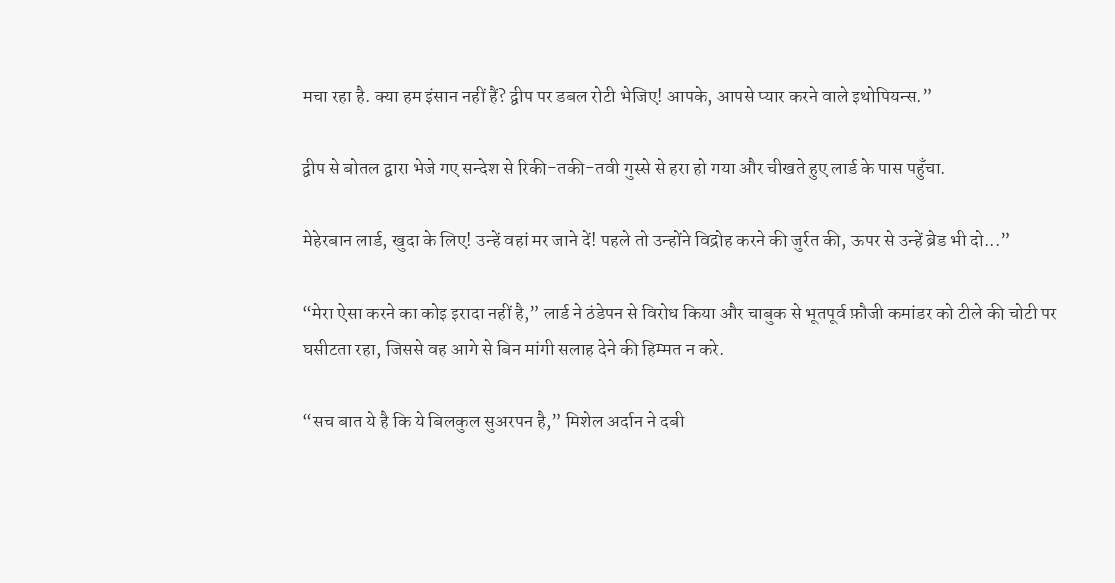मचा रहा है. क्या हम इंसान नहीं हैं? द्वीप पर डबल रोटी भेजिए! आपके, आपसे प्यार करने वाले इथोपियन्स.”

द्वीप से बोतल द्वारा भेजे गए सन्देश से रिकी-तकी-तवी गुस्से से हरा हो गया और चीखते हुए लार्ड के पास पहुँचा.

मेहेरबान लार्ड, खुदा के लिए! उन्हें वहां मर जाने दें! पहले तो उन्होंने विद्रोह करने की जुर्रत की, ऊपर से उन्हें ब्रेड भी दो...”

“मेरा ऐसा करने का कोइ इरादा नहीं है,” लार्ड ने ठंडेपन से विरोध किया और चाबुक से भूतपूर्व फ़ौजी कमांडर को टीले की चोटी पर घसीटता रहा, जिससे वह आगे से बिन मांगी सलाह देने की हिम्मत न करे.

“सच बात ये है कि ये बिलकुल सुअरपन है,” मिशेल अर्दान ने दबी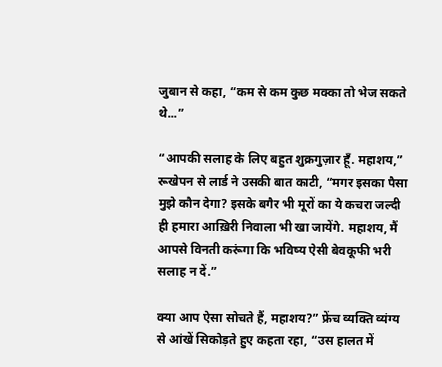जुबान से कहा, “कम से कम कुछ मक्का तो भेज सकते थे...”

“आपकी सलाह के लिए बहुत शुक्रगुज़ार हूँ. महाशय,” रूखेपन से लार्ड ने उसकी बात काटी, “मगर इसका पैसा मुझे कौन देगा? इसके बगैर भी मूरों का ये कचरा जल्दी ही हमारा आख़िरी निवाला भी खा जायेंगे. महाशय, मैं आपसे विनती करूंगा कि भविष्य ऐसी बेवकूफी भरी सलाह न दें.”

क्या आप ऐसा सोचते हैं, महाशय?” फ्रेंच व्यक्ति व्यंग्य से आंखें सिकोड़ते हुए कहता रहा, “उस हालत में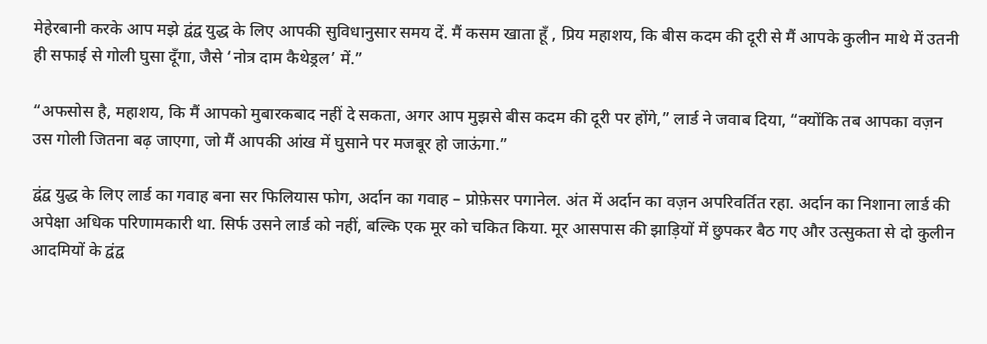मेहेरबानी करके आप मझे द्वंद्व युद्ध के लिए आपकी सुविधानुसार समय दें. मैं कसम खाता हूँ , प्रिय महाशय, कि बीस कदम की दूरी से मैं आपके कुलीन माथे में उतनी ही सफाई से गोली घुसा दूँगा, जैसे ‘नोत्र दाम कैथेड्रल’ में.”

“अफसोस है, महाशय, कि मैं आपको मुबारकबाद नहीं दे सकता, अगर आप मुझसे बीस कदम की दूरी पर होंगे,” लार्ड ने जवाब दिया, “क्योंकि तब आपका वज़न उस गोली जितना बढ़ जाएगा, जो मैं आपकी आंख में घुसाने पर मजबूर हो जाऊंगा.”

द्वंद्व युद्ध के लिए लार्ड का गवाह बना सर फिलियास फोग, अर्दान का गवाह – प्रोफ़ेसर पगानेल. अंत में अर्दान का वज़न अपरिवर्तित रहा. अर्दान का निशाना लार्ड की अपेक्षा अधिक परिणामकारी था. सिर्फ उसने लार्ड को नहीं, बल्कि एक मूर को चकित किया. मूर आसपास की झाड़ियों में छुपकर बैठ गए और उत्सुकता से दो कुलीन आदमियों के द्वंद्व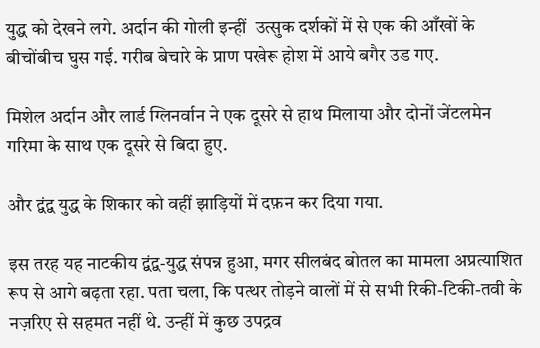युद्ध को देखने लगे. अर्दान की गोली इन्हीं  उत्सुक दर्शकों में से एक की आँखों के बीचोंबीच घुस गई. गरीब बेचारे के प्राण पखेरू होश में आये बगैर उड गए.

मिशेल अर्दान और लार्ड ग्लिनर्वान ने एक दूसरे से हाथ मिलाया और दोनों जेंटलमेन गरिमा के साथ एक दूसरे से बिदा हुए.

और द्वंद्व युद्ध के शिकार को वहीं झाड़ियों में दफ़न कर दिया गया.

इस तरह यह नाटकीय द्वंद्व-युद्ध संपन्न हुआ, मगर सीलबंद बोतल का मामला अप्रत्याशित रूप से आगे बढ़ता रहा. पता चला, कि पत्थर तोड़ने वालों में से सभी रिकी-टिकी-तवी के नज़रिए से सहमत नहीं थे. उन्हीं में कुछ उपद्रव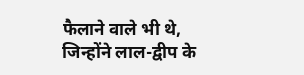फैलाने वाले भी थे, जिन्होंने लाल-द्वीप के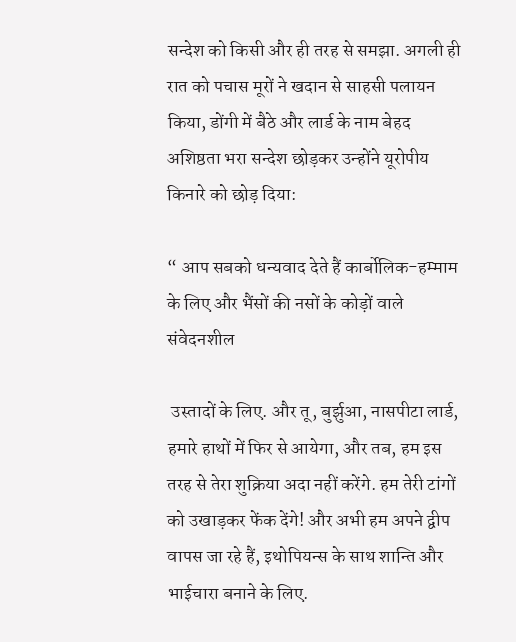सन्देश को किसी और ही तरह से समझा. अगली ही रात को पचास मूरों ने खदान से साहसी पलायन किया, डोंगी में बैठे और लार्ड के नाम बेहद अशिष्ठता भरा सन्देश छोड़कर उन्होंने यूरोपीय किनारे को छोड़ दिया:

“ आप सबको धन्यवाद देते हैं कार्बोलिक-हम्माम के लिए और भैंसों की नसों के कोड़ों वाले संवेदनशील

 उस्तादों के लिए. और तू, बुर्झुआ, नासपीटा लार्ड, हमारे हाथों में फिर से आयेगा, और तब, हम इस तरह से तेरा शुक्रिया अदा नहीं करेंगे. हम तेरी टांगों को उखाड़कर फेंक देंगे! और अभी हम अपने द्वीप वापस जा रहे हैं, इथोपियन्स के साथ शान्ति और भाईचारा बनाने के लिए.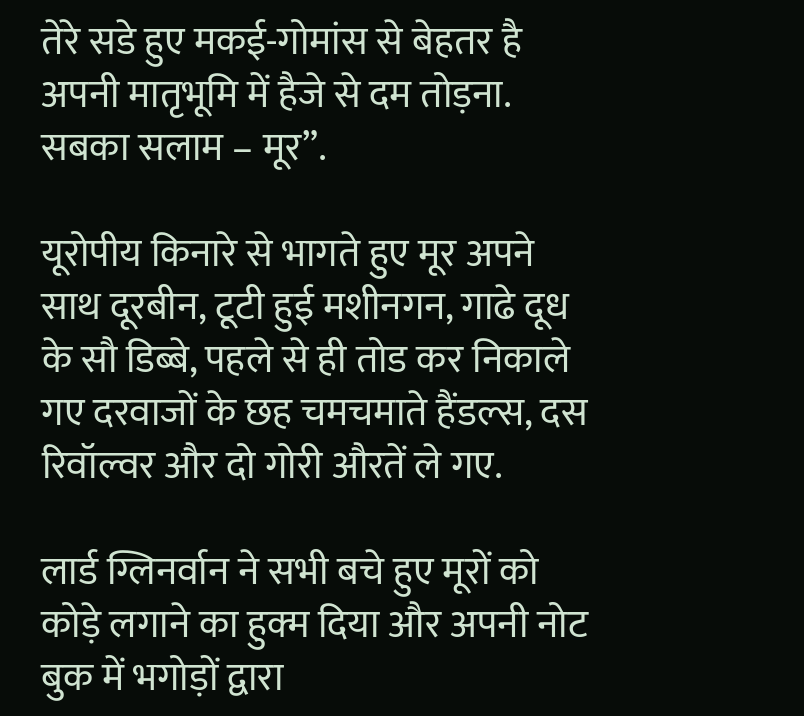तेरे सडे हुए मकई-गोमांस से बेहतर है अपनी मातृभूमि में हैजे से दम तोड़ना. सबका सलाम – मूर”.

यूरोपीय किनारे से भागते हुए मूर अपने साथ दूरबीन, टूटी हुई मशीनगन, गाढे दूध के सौ डिब्बे, पहले से ही तोड कर निकाले गए दरवाजों के छह चमचमाते हैंडल्स, दस रिवॉल्वर और दो गोरी औरतें ले गए.

लार्ड ग्लिनर्वान ने सभी बचे हुए मूरों को कोड़े लगाने का हुक्म दिया और अपनी नोट बुक में भगोड़ों द्वारा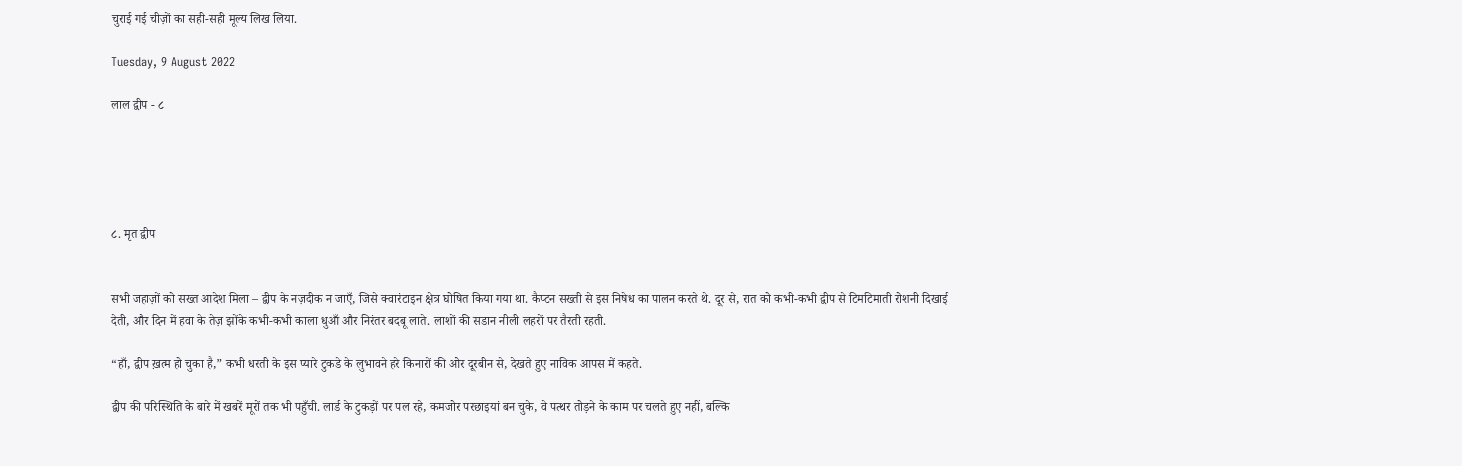चुराई गई चीज़ों का सही-सही मूल्य लिख लिया.

Tuesday, 9 August 2022

लाल द्वीप - ८





८. मृत द्वीप


सभी जहाज़ों को सख्त आदेश मिला – द्वीप के नज़दीक न जाएँ, जिसे क्वारंटाइन क्षेत्र घोषित किया गया था. कैप्टन सख्ती से इस निषेध का पालन करते थे. दूर से, रात को कभी-कभी द्वीप से टिमटिमाती रोशनी दिखाई देती, और दिन में हवा के तेज़ झोंके कभी-कभी काला धुआँ और निरंतर बदबू लाते. लाशों की सडान नीली लहरों पर तैरती रहती.

“हाँ, द्वीप ख़त्म हो चुका है,” कभी धरती के इस प्यारे टुकडे के लुभावने हरे किनारों की ओर दूरबीन से, देखते हुए नाविक आपस में कहते.

द्वीप की परिस्थिति के बारे में खबरें मूरों तक भी पहुँची. लार्ड के टुकड़ों पर पल रहे, कमजोर परछाइयां बन चुके, वे पत्थर तोड़ने के काम पर चलते हुए नहीं, बल्कि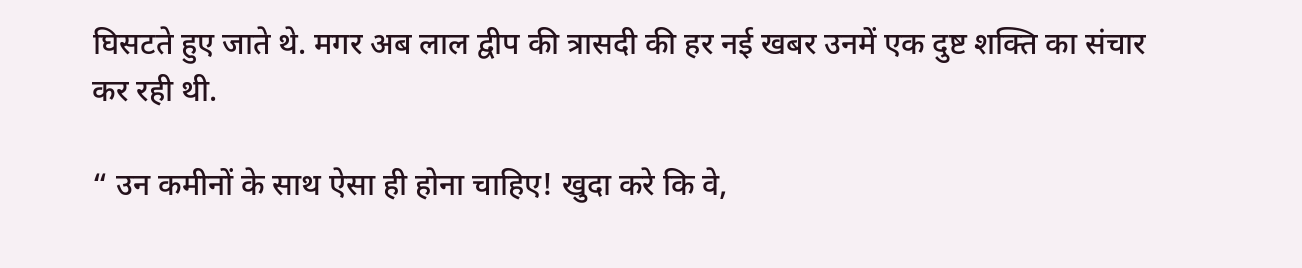घिसटते हुए जाते थे. मगर अब लाल द्वीप की त्रासदी की हर नई खबर उनमें एक दुष्ट शक्ति का संचार कर रही थी.

“ उन कमीनों के साथ ऐसा ही होना चाहिए! खुदा करे कि वे,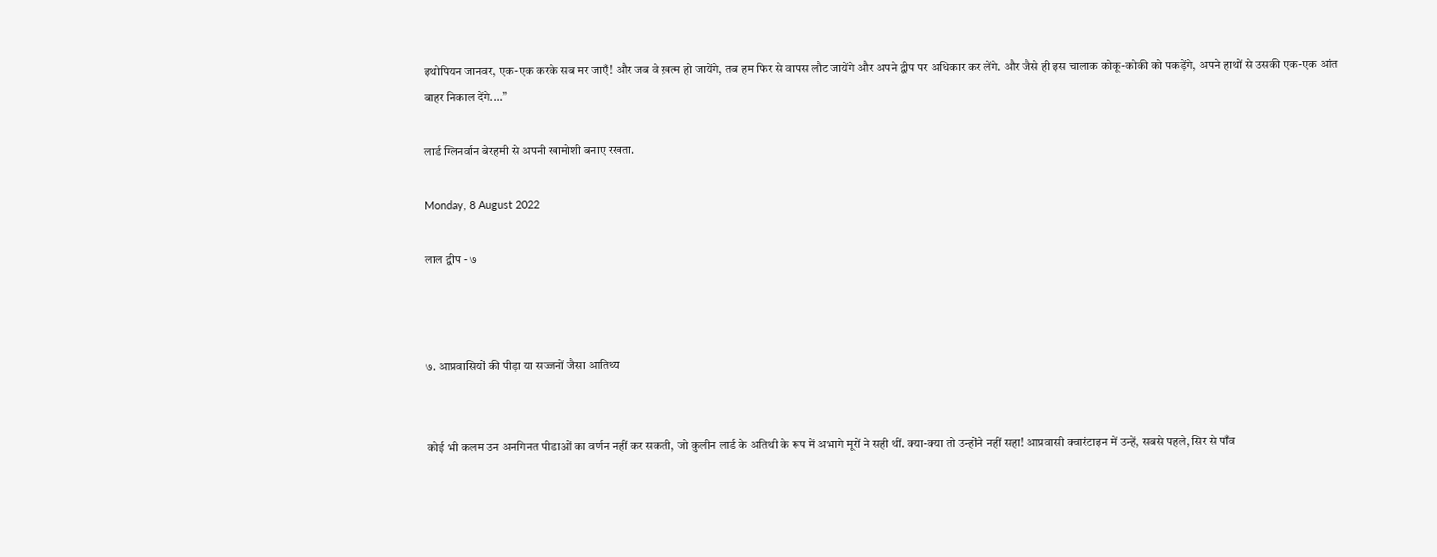इथोपियन जानवर, एक-एक करके सब मर जाएँ! और जब वे ख़त्म हो जायेंगे, तब हम फिर से वापस लौट जायेंगे और अपने द्वीप पर अधिकार कर लेंगे. और जैसे ही इस चालाक कोकू-कोकी को पकड़ेंगे, अपने हाथों से उसकी एक-एक आंत बाहर निकाल देंगे....”

लार्ड ग्लिनर्वान बेरहमी से अपनी खामोशी बनाए रखता.

Monday, 8 August 2022

लाल द्वीप - ७



७. आप्रवासियों की पीड़ा या सज्जनों जैसा आतिथ्य


कोई भी कलम उन अनगिनत पीडाओं का वर्णन नहीं कर सकती, जो कुलीन लार्ड के अतिथी के रूप में अभागे मूरों ने सही थीं. क्या-क्या तो उन्होंने नहीं सहा! आप्रवासी क्वारंटाइन में उन्हें, सबसे पहले, सिर से पाँव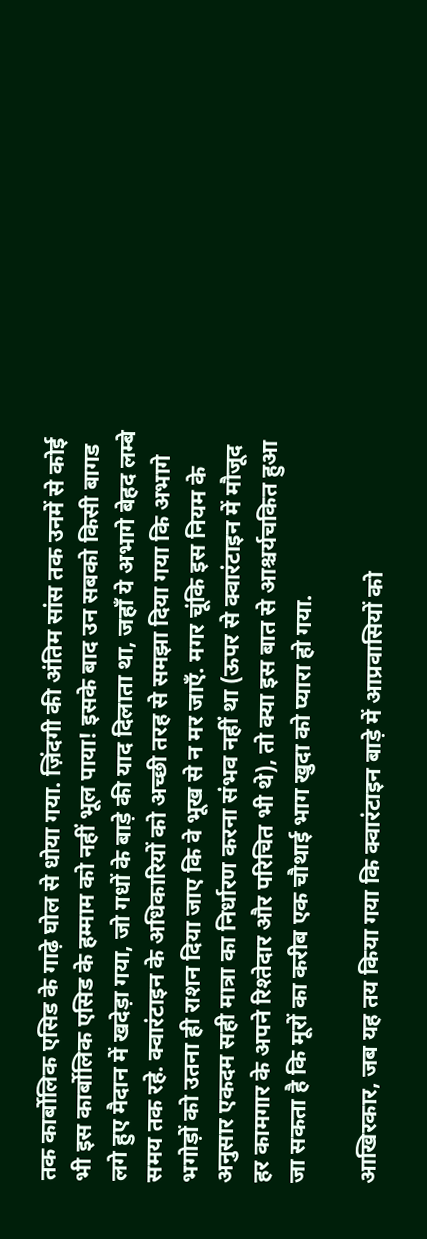तक कार्बोलिक एसिड के गाढ़े घोल से धोया गया. ज़िंदगी की अंतिम सांस तक उनमें से कोई  भी इस कार्बोलिक एसिड के हम्माम को नहीं भूल पाया! इसके बाद उन सबको किसी बागड लगे हुए मैदान में खदेड़ा गया, जो गधों के बाड़े की याद दिलाता था, जहाँ ये अभागे बेहद लम्बे समय तक रहे. क्वारंटाइन के अधिकारियों को अच्छी तरह से समझा दिया गया कि अभागे भगोड़ों को उतना ही राशन दिया जाए कि वे भूख से न मर जाएँ. मगर चूंकि इस नियम के अनुसार एकदम सही मात्रा का निर्धारण करना संभव नहीं था (ऊपर से क्वारंटाइन में मौजूद हर कामगार के अपने रिश्तेदार और परिचित भी थे), तो क्या इस बात से आश्चर्यचकित हुआ जा सकता है कि मूरों का करीब एक चौथाई भाग खुदा को प्यारा हो गया.

आखिरकार, जब यह तय किया गया कि क्वारंटाइन बाड़े में आप्रवासियों को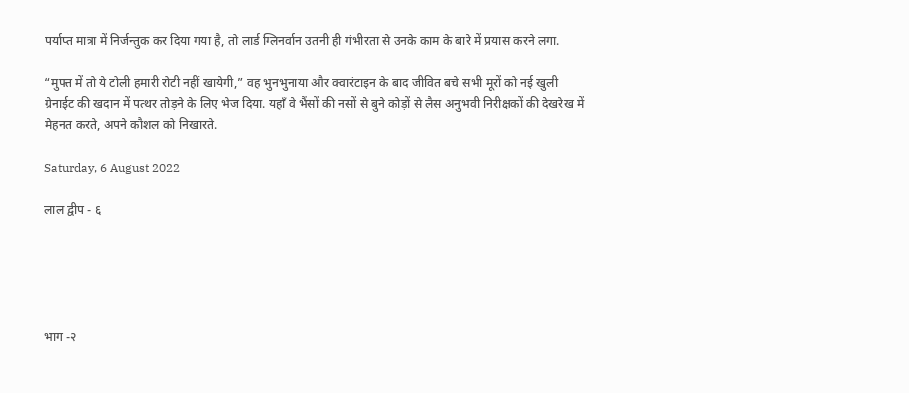पर्याप्त मात्रा में निर्जन्तुक कर दिया गया है, तो लार्ड ग्लिनर्वान उतनी ही गंभीरता से उनके काम के बारे में प्रयास करने लगा.

“मुफ्त में तो ये टोली हमारी रोटी नहीं खायेगी,” वह भुनभुनाया और क्वारंटाइन के बाद जीवित बचे सभी मूरों को नई खुली ग्रेनाईट की खदान में पत्थर तोड़ने के लिए भेज दिया. यहाँ वे भैंसों की नसों से बुने कोड़ों से लैस अनुभवी निरीक्षकों की देखरेख में मेहनत करते, अपने कौशल को निखारते.

Saturday, 6 August 2022

लाल द्वीप - ६





भाग -२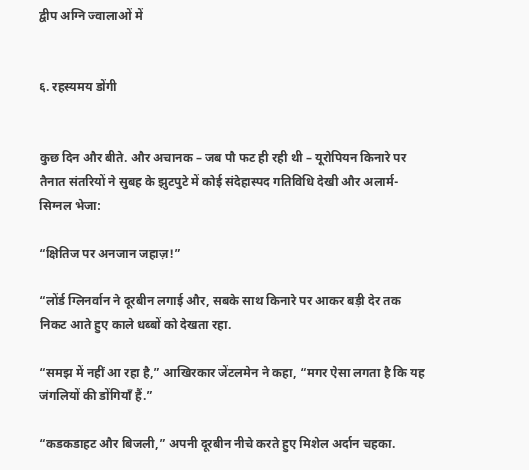द्वीप अग्नि ज्वालाओं में


६. रहस्यमय डोंगी


कुछ दिन और बीते. और अचानक – जब पौ फट ही रही थी – यूरोपियन किनारे पर तैनात संतरियों ने सुबह के झुटपुटे में कोई संदेहास्पद गतिविधि देखी और अलार्म-सिग्नल भेजा:

“क्षितिज पर अनजान जहाज़!”

“लोंर्ड ग्लिनर्वान ने दूरबीन लगाई और, सबके साथ किनारे पर आकर बड़ी देर तक निकट आते हुए काले धब्बों को देखता रहा.

“समझ में नहीं आ रहा है,” आखिरकार जेंटलमेन ने कहा, “मगर ऐसा लगता है कि यह जंगलियों की डोंगियाँ हैं.”

“कडकडाहट और बिजली,” अपनी दूरबीन नीचे करते हुए मिशेल अर्दान चहका.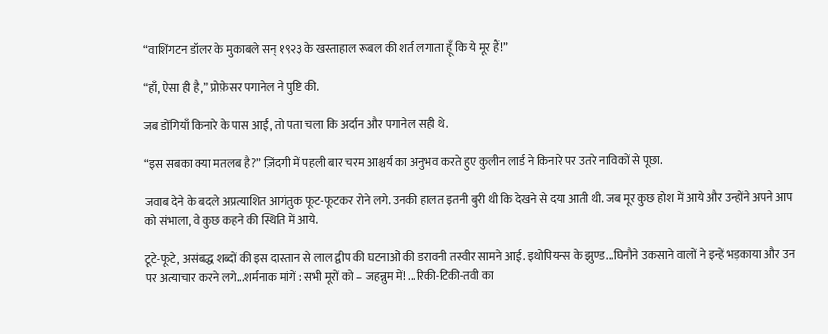“वाशिंगटन डॉलर के मुकाबले सन् १९२३ के खस्ताहाल रूबल की शर्त लगाता हूँ कि ये मूर हैं!”

“हाँ, ऐसा ही है,” प्रोफ़ेसर पगानेल ने पुष्टि की.

जब डोंगियाँ किनारे के पास आईं, तो पता चला कि अर्दान और पगानेल सही थे.

“इस सबका क्या मतलब है?” ज़िंदगी में पहली बार चरम आश्चर्य का अनुभव करते हुए कुलीन लार्ड ने किनारे पर उतरे नाविकों से पूछा.

जवाब देने के बदले अप्रत्याशित आगंतुक फूट-फूटकर रोने लगे. उनकी हालत इतनी बुरी थी कि देखने से दया आती थी. जब मूर कुछ होश में आये और उन्होंने अपने आप को संभाला, वे कुछ कहने की स्थिति में आये.

टूटे-फूटे, असंबद्ध शब्दों की इस दास्तान से लाल द्वीप की घटनाओं की डरावनी तस्वीर सामने आई. इथोपियन्स के झुण्ड...घिनौने उकसाने वालों ने इन्हें भड़काया और उन पर अत्याचार करने लगे...शर्मनाक मांगें : सभी मूरों को – जहन्नुम में! ...रिकी-टिकी-तवी का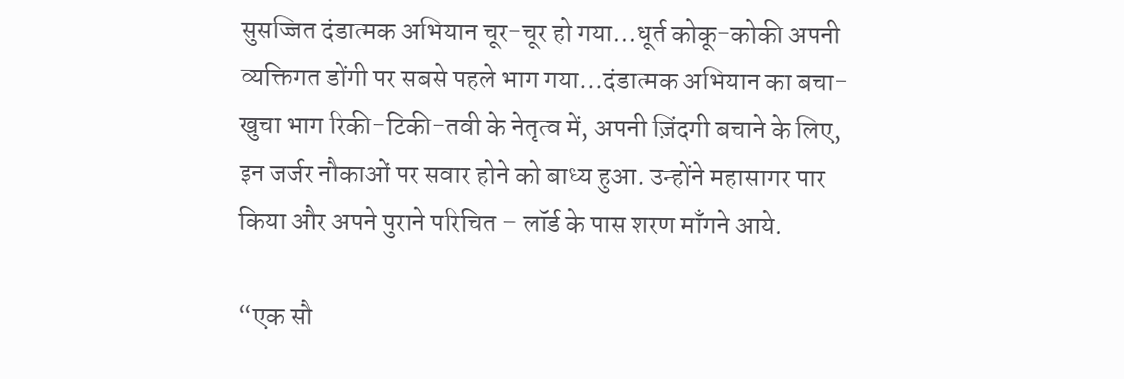सुसज्जित दंडात्मक अभियान चूर-चूर हो गया...धूर्त कोकू-कोकी अपनी व्यक्तिगत डोंगी पर सबसे पहले भाग गया...दंडात्मक अभियान का बचा-खुचा भाग रिकी-टिकी-तवी के नेतृत्व में, अपनी ज़िंदगी बचाने के लिए, इन जर्जर नौकाओं पर सवार होने को बाध्य हुआ. उन्होंने महासागर पार किया और अपने पुराने परिचित – लॉर्ड के पास शरण माँगने आये.

“एक सौ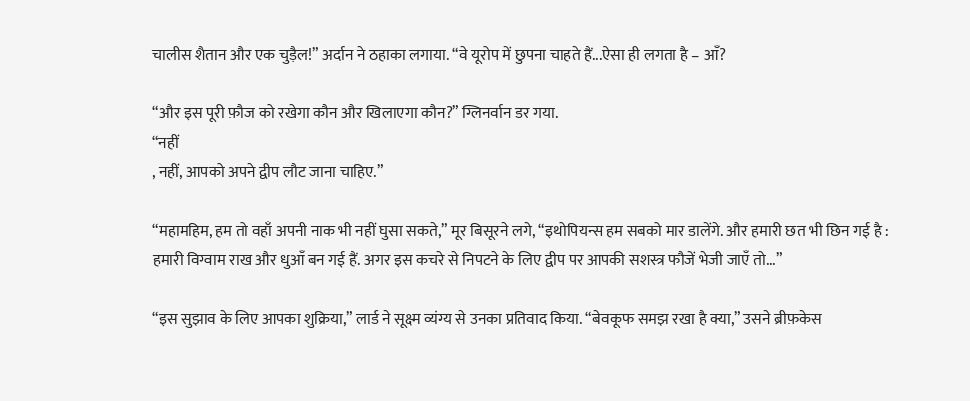चालीस शैतान और एक चुड़ैल!” अर्दान ने ठहाका लगाया. “वे यूरोप में छुपना चाहते हैं...ऐसा ही लगता है – आँ?

“और इस पूरी फ़ौज को रखेगा कौन और खिलाएगा कौन?” ग्लिनर्वान डर गया.
“नहीं
, नहीं, आपको अपने द्वीप लौट जाना चाहिए.”

“महामहिम, हम तो वहाँ अपनी नाक भी नहीं घुसा सकते,” मूर बिसूरने लगे, “इथोपियन्स हम सबको मार डालेंगे. और हमारी छत भी छिन गई है : हमारी विग्वाम राख और धुआँ बन गई हैं. अगर इस कचरे से निपटने के लिए द्वीप पर आपकी सशस्त्र फौजें भेजी जाएँ तो...”

“इस सुझाव के लिए आपका शुक्रिया,” लार्ड ने सूक्ष्म व्यंग्य से उनका प्रतिवाद किया. “बेवकूफ समझ रखा है क्या,” उसने ब्रीफ़केस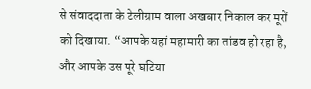से संवाददाता के टेलीग्राम वाला अखबार निकाल कर मूरों को दिखाया. “आपके यहां महामारी का तांडव हो रहा है, और आपके उस पूरे घटिया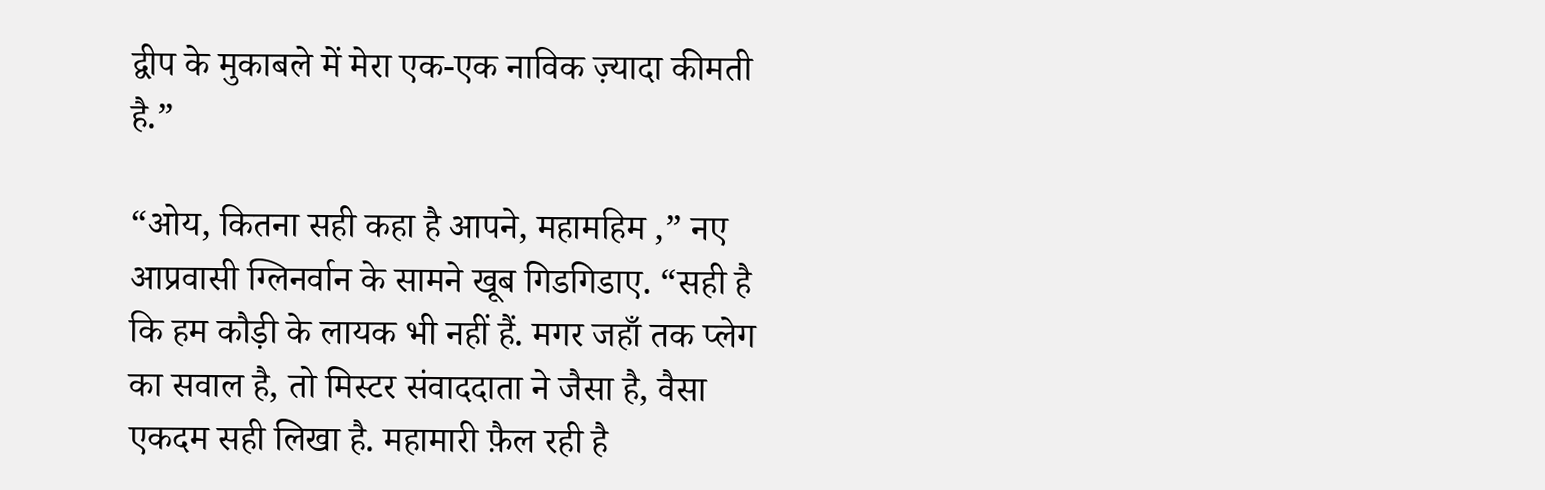द्वीप के मुकाबले में मेरा एक-एक नाविक ज़्यादा कीमती है.”

“ओय, कितना सही कहा है आपने, महामहिम ,” नए आप्रवासी ग्लिनर्वान के सामने खूब गिडगिडाए. “सही है कि हम कौड़ी के लायक भी नहीं हैं. मगर जहाँ तक प्लेग का सवाल है, तो मिस्टर संवाददाता ने जैसा है, वैसा एकदम सही लिखा है. महामारी फ़ैल रही है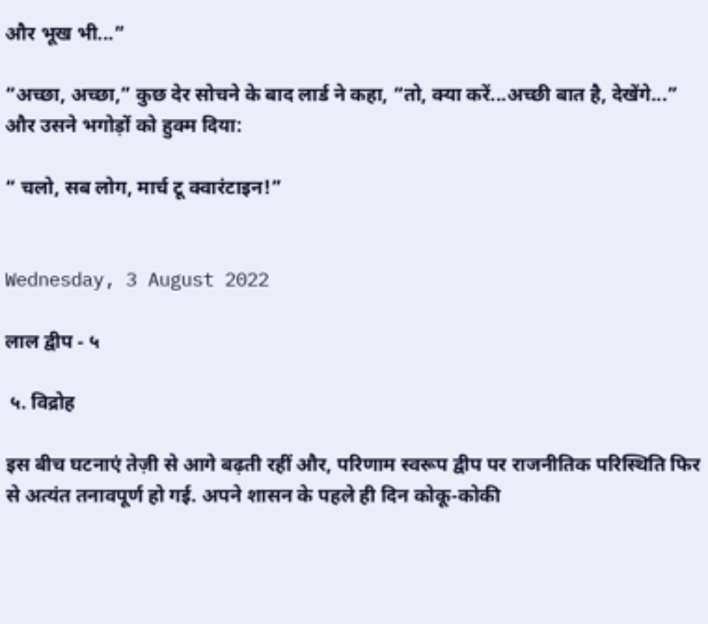और भूख भी...”

“अच्छा, अच्छा,” कुछ देर सोचने के बाद लार्ड ने कहा, “तो, क्या करें...अच्छी बात है, देखेंगे...” और उसने भगोड़ों को हुक्म दिया:

“ चलो, सब लोग, मार्च टू क्वारंटाइन!”


Wednesday, 3 August 2022

लाल द्वीप - ५

 ५. विद्रोह

इस बीच घटनाएं तेज़ी से आगे बढ़ती रहीं और, परिणाम स्वरूप द्वीप पर राजनीतिक परिस्थिति फिर से अत्यंत तनावपूर्ण हो गई. अपने शासन के पहले ही दिन कोकू-कोकी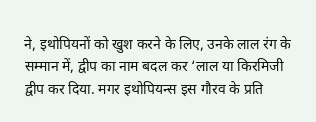ने, इथोपियनों को खुश करने के लिए, उनके लाल रंग के सम्मान में, द्वीप का नाम बदल कर ‘लाल या किरमिजी द्वीप कर दिया. मगर इथोपियन्स इस गौरव के प्रति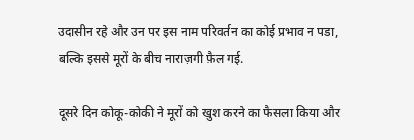उदासीन रहे और उन पर इस नाम परिवर्तन का कोई प्रभाव न पडा, बल्कि इससे मूरों के बीच नाराज़गी फ़ैल गई.

दूसरे दिन कोकू-कोकी ने मूरों को खुश करने का फैसला किया और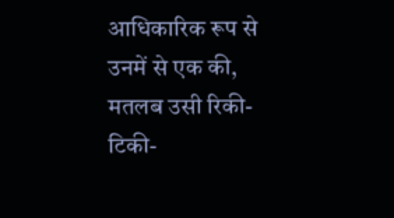आधिकारिक रूप से उनमें से एक की, मतलब उसी रिकी-टिकी-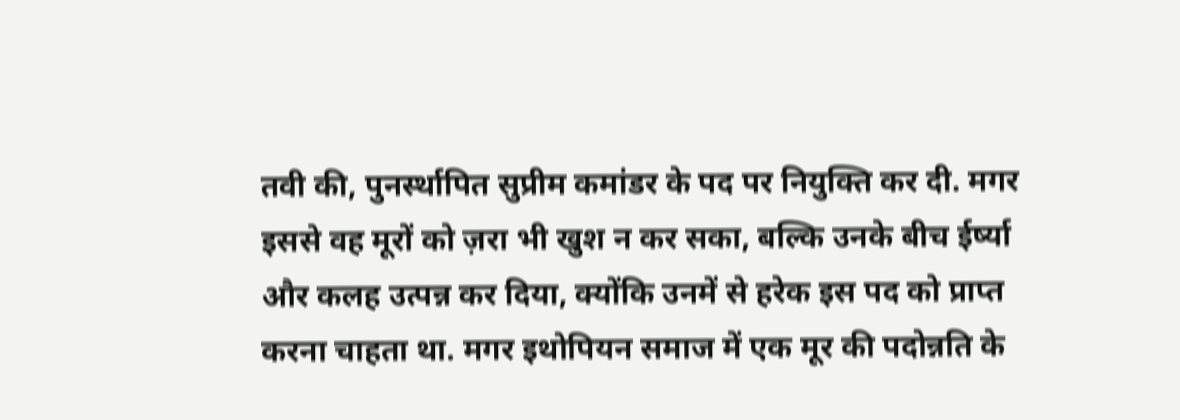तवी की, पुनर्स्थापित सुप्रीम कमांडर के पद पर नियुक्ति कर दी. मगर इससे वह मूरों को ज़रा भी खुश न कर सका, बल्कि उनके बीच ईर्ष्या और कलह उत्पन्न कर दिया, क्योंकि उनमें से हरेक इस पद को प्राप्त करना चाहता था. मगर इथोपियन समाज में एक मूर की पदोन्नति के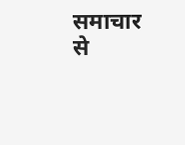समाचार से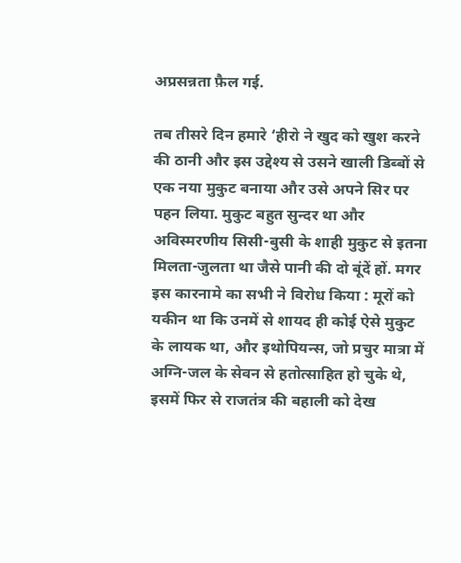अप्रसन्नता फ़ैल गई.

तब तीसरे दिन हमारे ‘हीरो ने खुद को खुश करने की ठानी और इस उद्देश्य से उसने खाली डिब्बों से एक नया मुकुट बनाया और उसे अपने सिर पर पहन लिया. मुकुट बहुत सुन्दर था और अविस्मरणीय सिसी-बुसी के शाही मुकुट से इतना मिलता-जुलता था जैसे पानी की दो बूंदें हों. मगर इस कारनामे का सभी ने विरोध किया : मूरों को यकीन था कि उनमें से शायद ही कोई ऐसे मुकुट के लायक था, और इथोपियन्स, जो प्रचुर मात्रा में अग्नि-जल के सेवन से हतोत्साहित हो चुके थे, इसमें फिर से राजतंत्र की बहाली को देख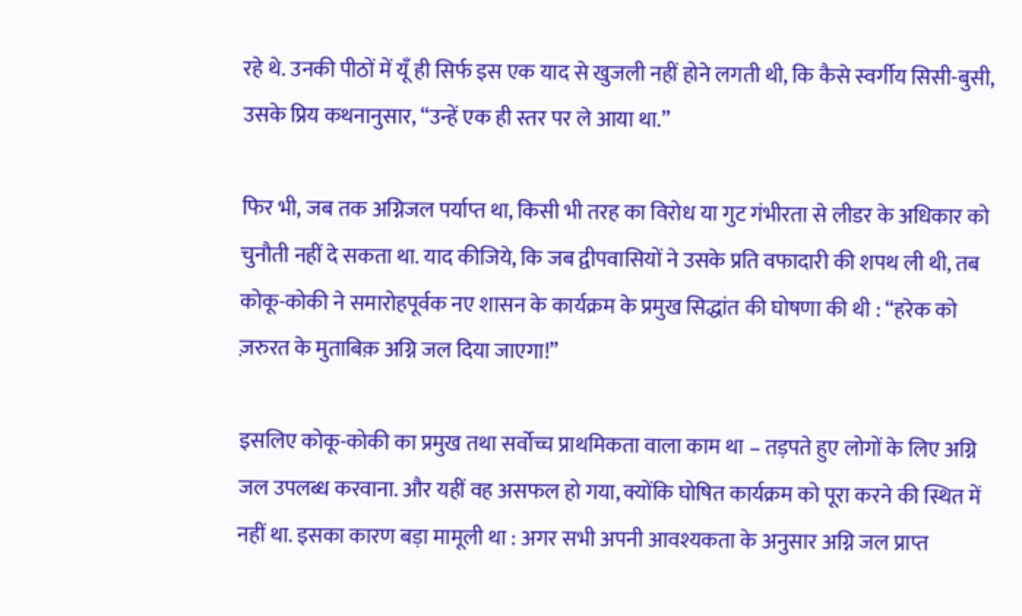रहे थे. उनकी पीठों में यूँ ही सिर्फ इस एक याद से खुजली नहीं होने लगती थी, कि कैसे स्वर्गीय सिसी-बुसी, उसके प्रिय कथनानुसार, “उन्हें एक ही स्तर पर ले आया था.”

फिर भी, जब तक अग्निजल पर्याप्त था, किसी भी तरह का विरोध या गुट गंभीरता से लीडर के अधिकार को चुनौती नहीं दे सकता था. याद कीजिये, कि जब द्वीपवासियों ने उसके प्रति वफादारी की शपथ ली थी, तब कोकू-कोकी ने समारोहपूर्वक नए शासन के कार्यक्रम के प्रमुख सिद्धांत की घोषणा की थी : “हरेक को ज़रुरत के मुताबिक़ अग्नि जल दिया जाएगा!”

इसलिए कोकू-कोकी का प्रमुख तथा सर्वोच्च प्राथमिकता वाला काम था – तड़पते हुए लोगों के लिए अग्नि जल उपलब्ध करवाना. और यहीं वह असफल हो गया, क्योंकि घोषित कार्यक्रम को पूरा करने की स्थित में नहीं था. इसका कारण बड़ा मामूली था : अगर सभी अपनी आवश्यकता के अनुसार अग्नि जल प्राप्त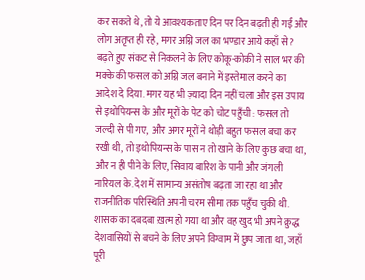कर सकते थे, तो ये आवश्यकताए दिन पर दिन बढ़ती ही गईं और लोग अतृप्त ही रहे, मगर अग्नि जल का भण्डार आये कहाँ से? बढ़ते हुए संकट से निकलने के लिए कोकू-कोकी ने साल भर की मक्के की फसल को अग्नि जल बनाने में इस्तेमाल करने का आदेश दे दिया. मगर यह भी ज़्यादा दिन नहीं चला और इस उपाय से इथोपियन्स के और मूरों के पेट को चोट पहुँची : फसल तो जल्दी से पी गए,  और अगर मूरों ने थोड़ी बहुत फसल बचा कर रखी थी, तो इथोपियन्स के पास न तो खाने के लिए कुछ बचा था, और न ही पीने के लिए, सिवाय बारिश के पानी और जंगली नारियल के. देश में सामान्य असंतोष बढ़ता जा रहा था और राजनीतिक परिस्थिति अपनी चरम सीमा तक पहुँच चुकी थी. शासक का दबदबा ख़त्म हो गया था और वह खुद भी अपने क्रुद्ध देशवासियों से बचने के लिए अपने विग्वाम में छुप जाता था, जहाँ पूरी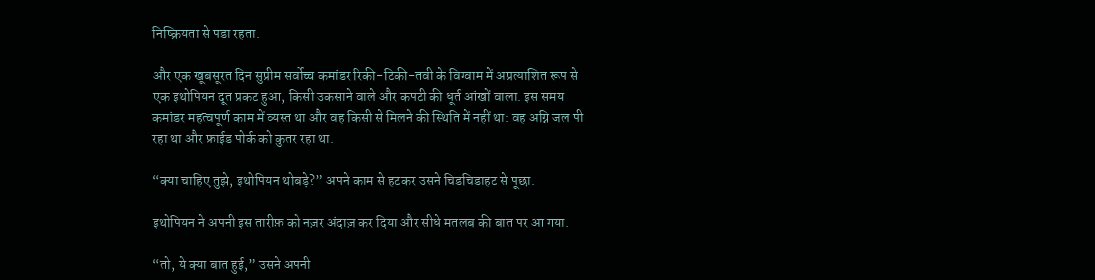निष्क्रियता से पडा रहता.

और एक खूबसूरत दिन सुप्रीम सर्वोच्च कमांडर रिकी-टिकी-तवी के विग्वाम में अप्रत्याशित रूप से एक इथोपियन दूत प्रकट हुआ, किसी उकसाने वाले और कपटी की धूर्त आंखों वाला. इस समय कमांडर महत्वपूर्ण काम में व्यस्त था और वह किसी से मिलने की स्थिति में नहीं था: वह अग्नि जल पी रहा था और फ्राईड पोर्क को कुतर रहा था.

“क्या चाहिए तुझे, इथोपियन थोबड़े?” अपने काम से हटकर उसने चिडचिडाहट से पूछा.

इथोपियन ने अपनी इस तारीफ़ को नज़र अंदाज़ कर दिया और सीधे मतलब की बात पर आ गया.

“तो, ये क्या बात हुई,” उसने अपनी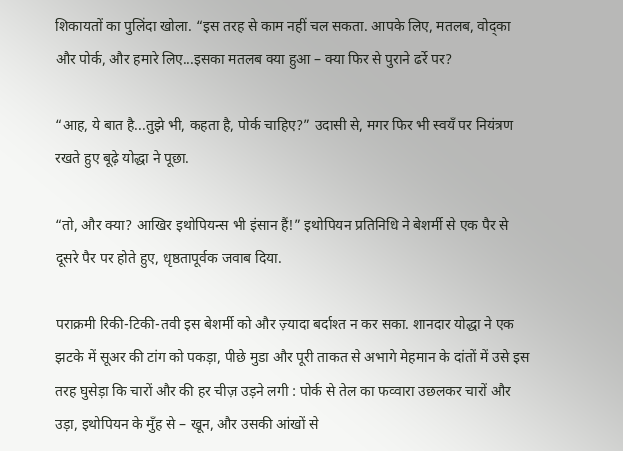शिकायतों का पुलिंदा खोला. “इस तरह से काम नहीं चल सकता. आपके लिए, मतलब, वोद्का और पोर्क, और हमारे लिए...इसका मतलब क्या हुआ – क्या फिर से पुराने ढर्रे पर?

“आह, ये बात है...तुझे भी, कहता है, पोर्क चाहिए?” उदासी से, मगर फिर भी स्वयँ पर नियंत्रण रखते हुए बूढ़े योद्धा ने पूछा.

“तो, और क्या? आखिर इथोपियन्स भी इंसान हैं!” इथोपियन प्रतिनिधि ने बेशर्मी से एक पैर से दूसरे पैर पर होते हुए, धृष्ठतापूर्वक जवाब दिया.

पराक्रमी रिकी-टिकी-तवी इस बेशर्मी को और ज़्यादा बर्दाश्त न कर सका. शानदार योद्धा ने एक झटके में सूअर की टांग को पकड़ा, पीछे मुडा और पूरी ताकत से अभागे मेहमान के दांतों में उसे इस तरह घुसेड़ा कि चारों और की हर चीज़ उड़ने लगी : पोर्क से तेल का फव्वारा उछलकर चारों और उड़ा, इथोपियन के मुँह से – खून, और उसकी आंखों से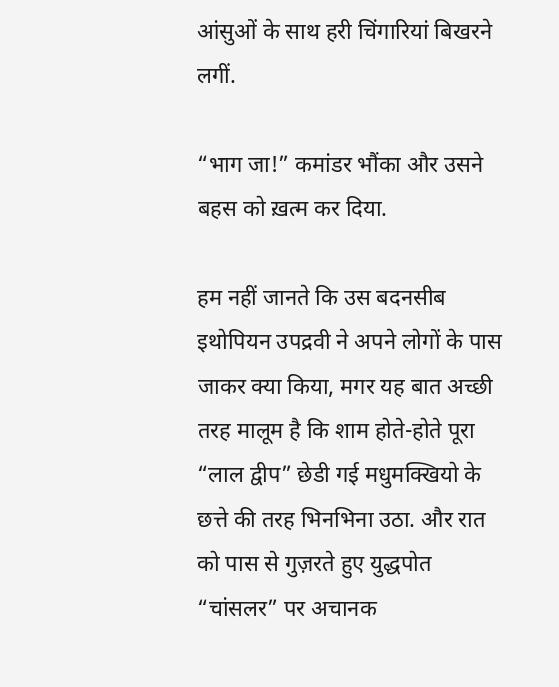आंसुओं के साथ हरी चिंगारियां बिखरने लगीं.

“भाग जा!” कमांडर भौंका और उसने बहस को ख़त्म कर दिया.

हम नहीं जानते कि उस बदनसीब इथोपियन उपद्रवी ने अपने लोगों के पास जाकर क्या किया, मगर यह बात अच्छी तरह मालूम है कि शाम होते-होते पूरा “लाल द्वीप” छेडी गई मधुमक्खियो के छत्ते की तरह भिनभिना उठा. और रात को पास से गुज़रते हुए युद्धपोत “चांसलर” पर अचानक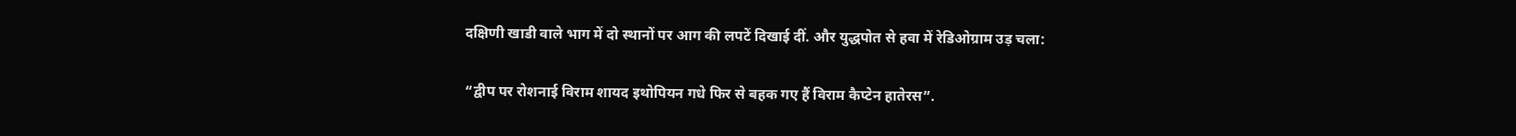दक्षिणी खाडी वाले भाग में दो स्थानों पर आग की लपटें दिखाई दीं. और युद्धपोत से हवा में रेडिओग्राम उड़ चला:

“द्वीप पर रोशनाई विराम शायद इथोपियन गधे फिर से बहक गए हैं विराम कैप्टेन हातेरस”.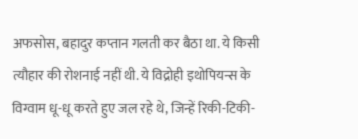अफसोस, बहादुर कप्तान गलती कर बैठा था. ये किसी त्यौहार की रोशनाई नहीं थी. ये विद्रोही इथोपियन्स के विग्वाम धू-धू करते हुए जल रहे थे, जिन्हें रिकी-टिकी-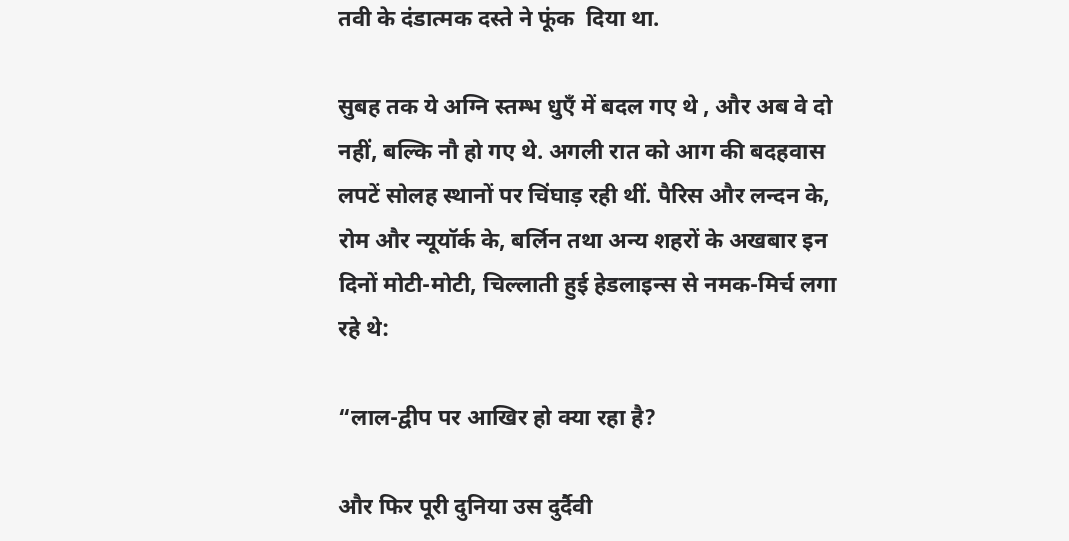तवी के दंडात्मक दस्ते ने फूंक  दिया था.

सुबह तक ये अग्नि स्तम्भ धुएँ में बदल गए थे , और अब वे दो नहीं, बल्कि नौ हो गए थे. अगली रात को आग की बदहवास लपटें सोलह स्थानों पर चिंघाड़ रही थीं. पैरिस और लन्दन के, रोम और न्यूयॉर्क के, बर्लिन तथा अन्य शहरों के अखबार इन दिनों मोटी-मोटी, चिल्लाती हुई हेडलाइन्स से नमक-मिर्च लगा रहे थे:

“लाल-द्वीप पर आखिर हो क्या रहा है?

और फिर पूरी दुनिया उस दुर्दैवी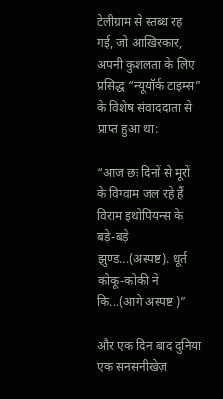टेलीग्राम से स्तब्ध रह गई, जो आखिरकार, अपनी कुशलता के लिए प्रसिद्ध “न्यूयॉर्क टाइम्स” के विशेष संवाददाता से प्राप्त हुआ था:

“आज छः दिनों से मूरों के विग्वाम जल रहे हैं विराम इथोपियन्स के बड़े-बड़े झुण्ड...(अस्पष्ट). धूर्त कोकू-कोकी ने कि...(आगे अस्पष्ट )”

और एक दिन बाद दुनिया एक सनसनीखेज़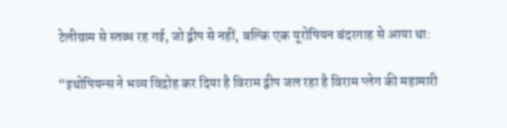टेलीग्राम से स्तब्ध रह गई, जो द्वीप से नहीं, बल्कि एक यूरोपियन बंदरगाह से आया था:

“इथोपियन्स ने भव्य विद्रोह कर दिया है विराम द्वीप जल रहा है विराम प्लेग की महामारी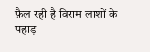फ़ैल रही है विराम लाशों के पहाड़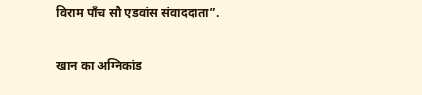विराम पाँच सौ एडवांस संवाददाता”.

खान का अग्निकांड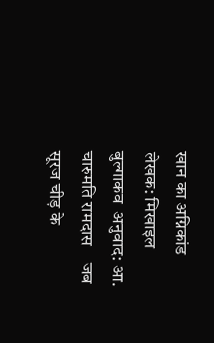खान का अग्निकांड लेखक: मिखाइल बुल्गाकव  अनुवाद: आ. चारुमति रामदास    जब सूरज चीड़ के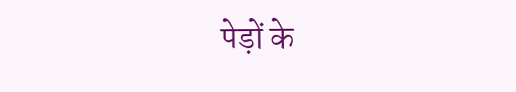पेड़ों के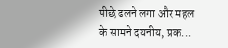पीछे ढलने लगा और महल के सामने दयनीय, प्रक...